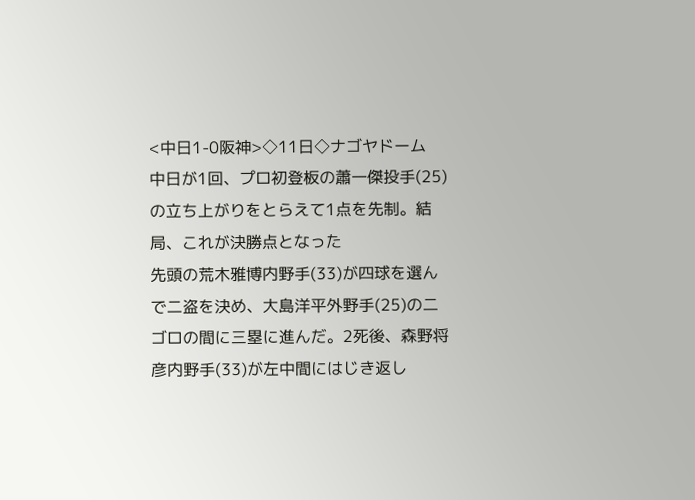<中日1-0阪神>◇11日◇ナゴヤドーム
中日が1回、プロ初登板の蕭一傑投手(25)の立ち上がりをとらえて1点を先制。結局、これが決勝点となった
先頭の荒木雅博内野手(33)が四球を選んで二盗を決め、大島洋平外野手(25)の二ゴロの間に三塁に進んだ。2死後、森野将彦内野手(33)が左中間にはじき返し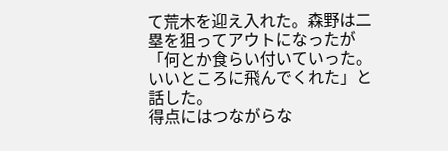て荒木を迎え入れた。森野は二塁を狙ってアウトになったが「何とか食らい付いていった。いいところに飛んでくれた」と話した。
得点にはつながらな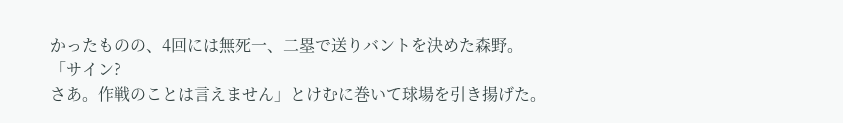かったものの、4回には無死一、二塁で送りバントを決めた森野。「サイン?
さあ。作戦のことは言えません」とけむに巻いて球場を引き揚げた。